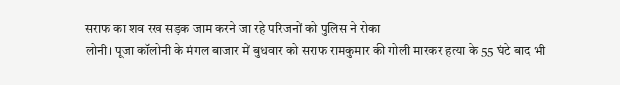सराफ का शव रख सड़क जाम करने जा रहे परिजनों को पुलिस ने रोका
लोनी। पूजा कॉलोनी के मंगल बाजार में बुधवार को सराफ रामकुमार की गोली मारकर हत्या के 55 घंटे बाद भी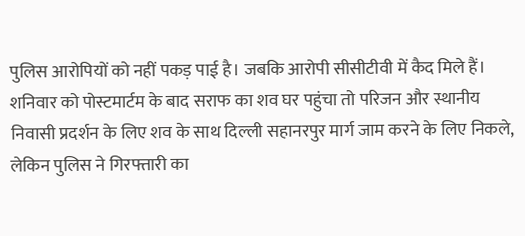पुलिस आरोपियों को नहीं पकड़ पाई है। जबकि आरोपी सीसीटीवी में कैद मिले हैं। शनिवार को पोस्टमार्टम के बाद सराफ का शव घर पहुंचा तो परिजन और स्थानीय निवासी प्रदर्शन के लिए शव के साथ दिल्ली सहानरपुर मार्ग जाम करने के लिए निकले, लेकिन पुलिस ने गिरफ्तारी का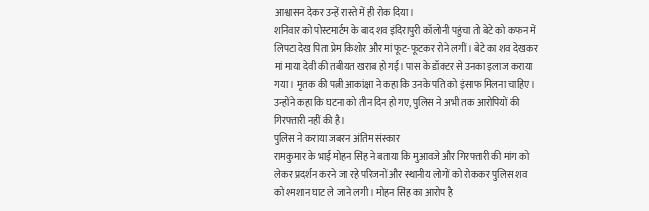आश्वासन देकर उन्हें रास्ते में ही रोक दिया।
शनिवार को पोस्टमार्टम के बाद शव इंदिरापुरी कॉलोनी पहुंचा तो बेटे को कफन में लिपटा देख पिता प्रेम किशोर और मां फूट-फूटकर रोने लगीं। बेटे का शव देखकर मां माया देवी की तबीयत खराब हो गई। पास के डॉक्टर से उनका इलाज कराया गया। मृतक की पत्नी आकांक्षा ने कहा कि उनके पति को इंसाफ मिलना चाहिए। उन्होंने कहा कि घटना को तीन दिन हो गए, पुलिस ने अभी तक आरोपियों की गिरफ्तारी नहीं की है।
पुलिस ने कराया जबरन अंतिम संस्कार
रामकुमार के भाई मोहन सिंह ने बताया कि मुआवजे और गिरफ्तारी की मांग को लेकर प्रदर्शन करने जा रहे परिजनों और स्थानीय लोगों को रोककर पुलिस शव को श्मशान घाट ले जाने लगी। मोहन सिंह का आरोप है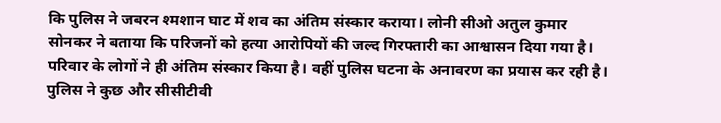कि पुलिस ने जबरन श्मशान घाट में शव का अंतिम संस्कार कराया। लोनी सीओ अतुल कुमार सोनकर ने बताया कि परिजनों को हत्या आरोपियों की जल्द गिरफ्तारी का आश्वासन दिया गया है। परिवार के लोगों ने ही अंतिम संस्कार किया है। वहीं पुलिस घटना के अनावरण का प्रयास कर रही है। पुलिस ने कुछ और सीसीटीवी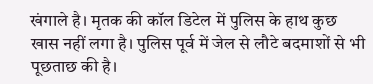खंगाले है। मृतक की कॉल डिटेल में पुलिस के हाथ कुछ खास नहीं लगा है। पुलिस पूर्व में जेल से लौटे बदमाशों से भी पूछताछ की है।